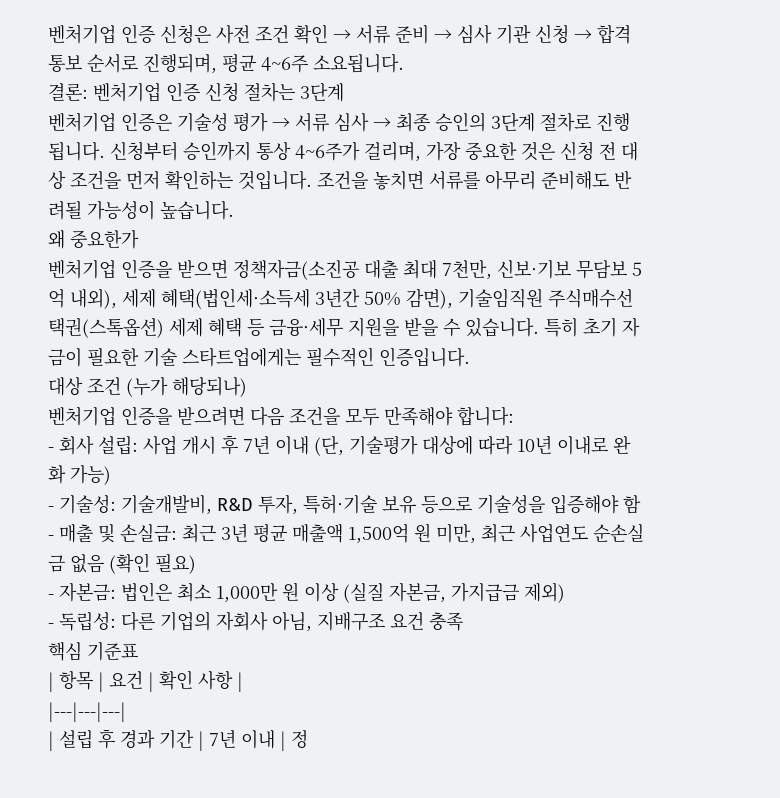벤처기업 인증 신청은 사전 조건 확인 → 서류 준비 → 심사 기관 신청 → 합격 통보 순서로 진행되며, 평균 4~6주 소요됩니다.
결론: 벤처기업 인증 신청 절차는 3단계
벤처기업 인증은 기술성 평가 → 서류 심사 → 최종 승인의 3단계 절차로 진행됩니다. 신청부터 승인까지 통상 4~6주가 걸리며, 가장 중요한 것은 신청 전 대상 조건을 먼저 확인하는 것입니다. 조건을 놓치면 서류를 아무리 준비해도 반려될 가능성이 높습니다.
왜 중요한가
벤처기업 인증을 받으면 정책자금(소진공 대출 최대 7천만, 신보·기보 무담보 5억 내외), 세제 혜택(법인세·소득세 3년간 50% 감면), 기술임직원 주식매수선택권(스톡옵션) 세제 혜택 등 금융·세무 지원을 받을 수 있습니다. 특히 초기 자금이 필요한 기술 스타트업에게는 필수적인 인증입니다.
대상 조건 (누가 해당되나)
벤처기업 인증을 받으려면 다음 조건을 모두 만족해야 합니다:
- 회사 설립: 사업 개시 후 7년 이내 (단, 기술평가 대상에 따라 10년 이내로 완화 가능)
- 기술성: 기술개발비, R&D 투자, 특허·기술 보유 등으로 기술성을 입증해야 함
- 매출 및 손실금: 최근 3년 평균 매출액 1,500억 원 미만, 최근 사업연도 순손실금 없음 (확인 필요)
- 자본금: 법인은 최소 1,000만 원 이상 (실질 자본금, 가지급금 제외)
- 독립성: 다른 기업의 자회사 아님, 지배구조 요건 충족
핵심 기준표
| 항목 | 요건 | 확인 사항 |
|---|---|---|
| 설립 후 경과 기간 | 7년 이내 | 정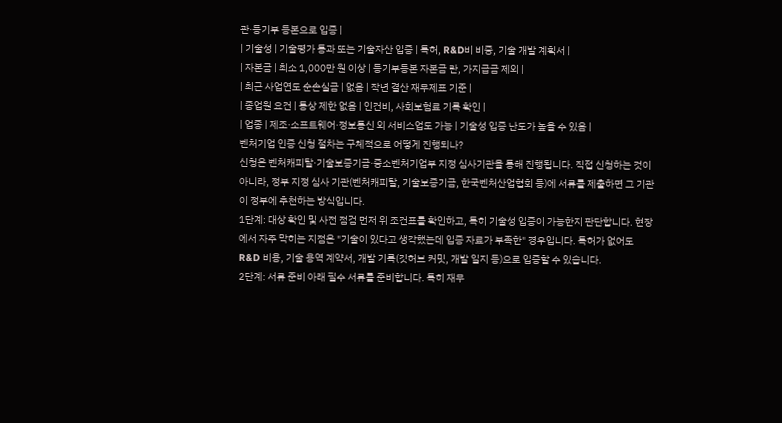관·등기부 등본으로 입증 |
| 기술성 | 기술평가 통과 또는 기술자산 입증 | 특허, R&D비 비중, 기술 개발 계획서 |
| 자본금 | 최소 1,000만 원 이상 | 등기부등본 자본금 란, 가지급금 제외 |
| 최근 사업연도 순손실금 | 없음 | 작년 결산 재무제표 기준 |
| 종업원 요건 | 통상 제한 없음 | 인건비, 사회보험료 기록 확인 |
| 업종 | 제조·소프트웨어·정보통신 외 서비스업도 가능 | 기술성 입증 난도가 높을 수 있음 |
벤처기업 인증 신청 절차는 구체적으로 어떻게 진행되나?
신청은 벤처캐피탈·기술보증기금·중소벤처기업부 지정 심사기관을 통해 진행됩니다. 직접 신청하는 것이 아니라, 정부 지정 심사 기관(벤처캐피탈, 기술보증기금, 한국벤처산업협회 등)에 서류를 제출하면 그 기관이 정부에 추천하는 방식입니다.
1단계: 대상 확인 및 사전 점검 먼저 위 조건표를 확인하고, 특히 기술성 입증이 가능한지 판단합니다. 현장에서 자주 막히는 지점은 "기술이 있다고 생각했는데 입증 자료가 부족한" 경우입니다. 특허가 없어도 R&D 비용, 기술 용역 계약서, 개발 기록(깃허브 커밋, 개발 일지 등)으로 입증할 수 있습니다.
2단계: 서류 준비 아래 필수 서류를 준비합니다. 특히 재무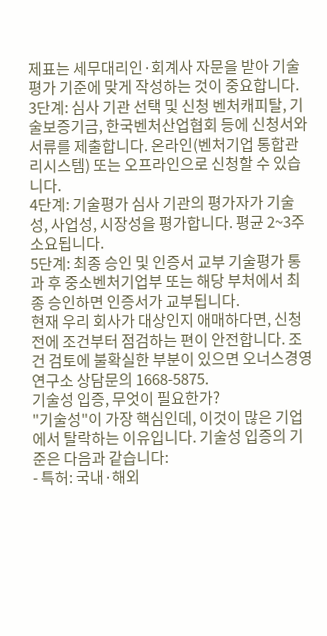제표는 세무대리인·회계사 자문을 받아 기술평가 기준에 맞게 작성하는 것이 중요합니다.
3단계: 심사 기관 선택 및 신청 벤처캐피탈, 기술보증기금, 한국벤처산업협회 등에 신청서와 서류를 제출합니다. 온라인(벤처기업 통합관리시스템) 또는 오프라인으로 신청할 수 있습니다.
4단계: 기술평가 심사 기관의 평가자가 기술성, 사업성, 시장성을 평가합니다. 평균 2~3주 소요됩니다.
5단계: 최종 승인 및 인증서 교부 기술평가 통과 후 중소벤처기업부 또는 해당 부처에서 최종 승인하면 인증서가 교부됩니다.
현재 우리 회사가 대상인지 애매하다면, 신청 전에 조건부터 점검하는 편이 안전합니다. 조건 검토에 불확실한 부분이 있으면 오너스경영연구소 상담문의 1668-5875.
기술성 입증, 무엇이 필요한가?
"기술성"이 가장 핵심인데, 이것이 많은 기업에서 탈락하는 이유입니다. 기술성 입증의 기준은 다음과 같습니다:
- 특허: 국내·해외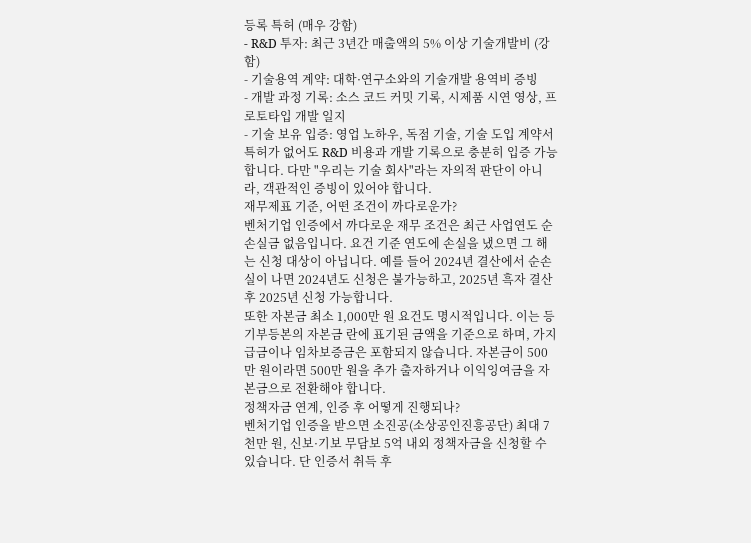등록 특허 (매우 강함)
- R&D 투자: 최근 3년간 매출액의 5% 이상 기술개발비 (강함)
- 기술용역 계약: 대학·연구소와의 기술개발 용역비 증빙
- 개발 과정 기록: 소스 코드 커밋 기록, 시제품 시연 영상, 프로토타입 개발 일지
- 기술 보유 입증: 영업 노하우, 독점 기술, 기술 도입 계약서
특허가 없어도 R&D 비용과 개발 기록으로 충분히 입증 가능합니다. 다만 "우리는 기술 회사"라는 자의적 판단이 아니라, 객관적인 증빙이 있어야 합니다.
재무제표 기준, 어떤 조건이 까다로운가?
벤처기업 인증에서 까다로운 재무 조건은 최근 사업연도 순손실금 없음입니다. 요건 기준 연도에 손실을 냈으면 그 해는 신청 대상이 아닙니다. 예를 들어 2024년 결산에서 순손실이 나면 2024년도 신청은 불가능하고, 2025년 흑자 결산 후 2025년 신청 가능합니다.
또한 자본금 최소 1,000만 원 요건도 명시적입니다. 이는 등기부등본의 자본금 란에 표기된 금액을 기준으로 하며, 가지급금이나 임차보증금은 포함되지 않습니다. 자본금이 500만 원이라면 500만 원을 추가 출자하거나 이익잉여금을 자본금으로 전환해야 합니다.
정책자금 연계, 인증 후 어떻게 진행되나?
벤처기업 인증을 받으면 소진공(소상공인진흥공단) 최대 7천만 원, 신보·기보 무담보 5억 내외 정책자금을 신청할 수 있습니다. 단 인증서 취득 후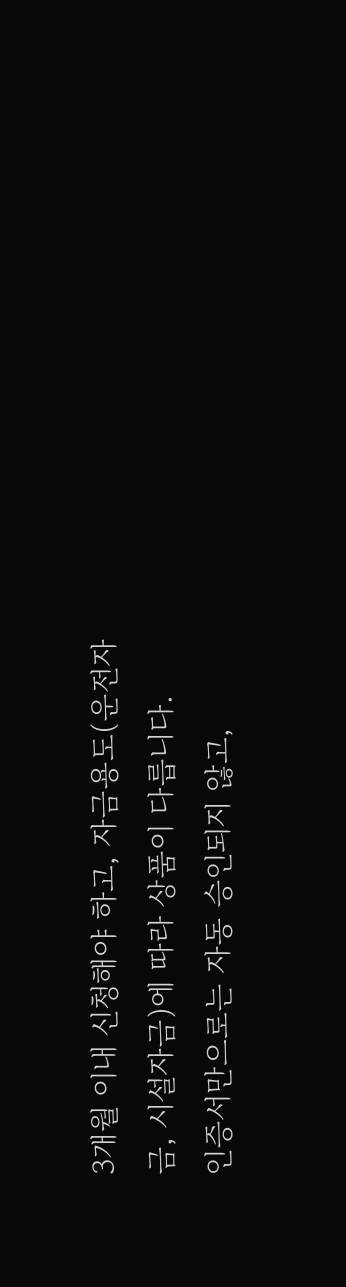3개월 이내 신청해야 하고, 자금용도(운전자금, 시설자금)에 따라 상품이 다릅니다.
인증서만으로는 자동 승인되지 않고,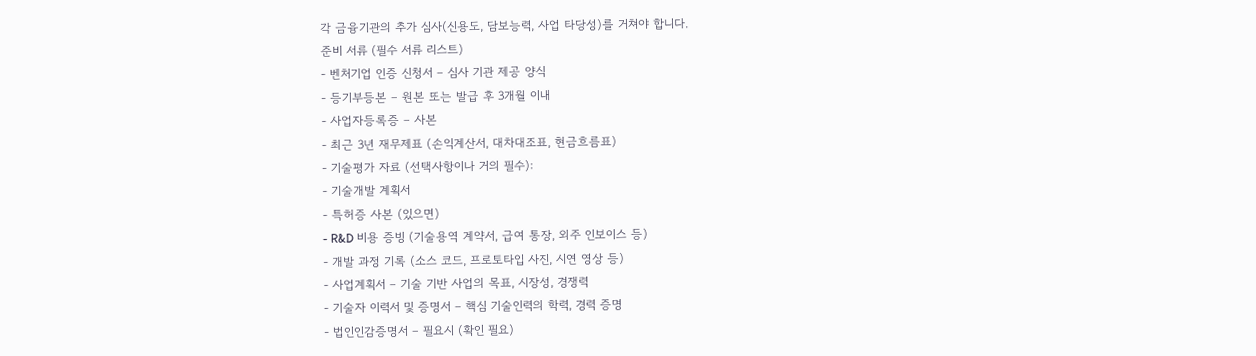각 금융기관의 추가 심사(신용도, 담보능력, 사업 타당성)를 거쳐야 합니다.
준비 서류 (필수 서류 리스트)
- 벤처기업 인증 신청서 – 심사 기관 제공 양식
- 등기부등본 – 원본 또는 발급 후 3개월 이내
- 사업자등록증 – 사본
- 최근 3년 재무제표 (손익계산서, 대차대조표, 현금흐름표)
- 기술평가 자료 (선택사항이나 거의 필수):
- 기술개발 계획서
- 특허증 사본 (있으면)
- R&D 비용 증빙 (기술용역 계약서, 급여 통장, 외주 인보이스 등)
- 개발 과정 기록 (소스 코드, 프로토타입 사진, 시연 영상 등)
- 사업계획서 – 기술 기반 사업의 목표, 시장성, 경쟁력
- 기술자 이력서 및 증명서 – 핵심 기술인력의 학력, 경력 증명
- 법인인감증명서 – 필요시 (확인 필요)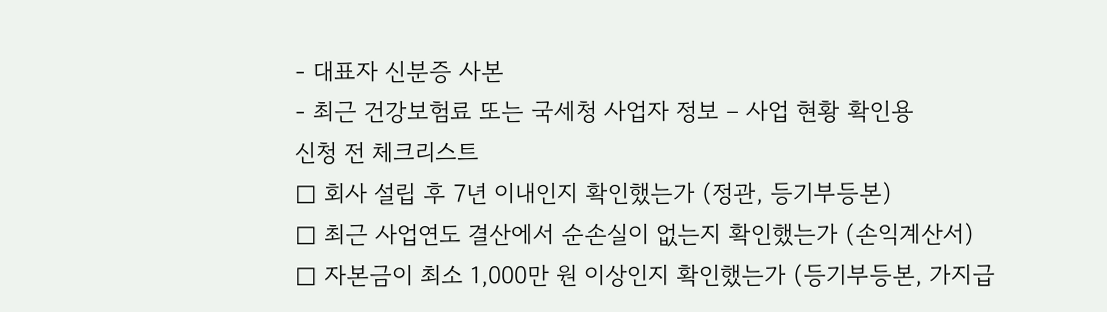- 대표자 신분증 사본
- 최근 건강보험료 또는 국세청 사업자 정보 – 사업 현황 확인용
신청 전 체크리스트
☐ 회사 설립 후 7년 이내인지 확인했는가 (정관, 등기부등본)
☐ 최근 사업연도 결산에서 순손실이 없는지 확인했는가 (손익계산서)
☐ 자본금이 최소 1,000만 원 이상인지 확인했는가 (등기부등본, 가지급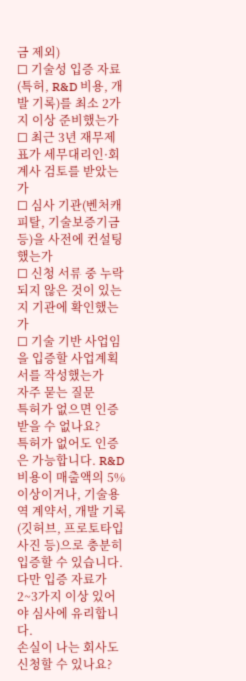금 제외)
☐ 기술성 입증 자료(특허, R&D 비용, 개발 기록)를 최소 2가지 이상 준비했는가
☐ 최근 3년 재무제표가 세무대리인·회계사 검토를 받았는가
☐ 심사 기관(벤처캐피탈, 기술보증기금 등)을 사전에 컨설팅했는가
☐ 신청 서류 중 누락되지 않은 것이 있는지 기관에 확인했는가
☐ 기술 기반 사업임을 입증할 사업계획서를 작성했는가
자주 묻는 질문
특허가 없으면 인증받을 수 없나요?
특허가 없어도 인증은 가능합니다. R&D 비용이 매출액의 5% 이상이거나, 기술용역 계약서, 개발 기록(깃허브, 프로토타입 사진 등)으로 충분히 입증할 수 있습니다. 다만 입증 자료가 2~3가지 이상 있어야 심사에 유리합니다.
손실이 나는 회사도 신청할 수 있나요?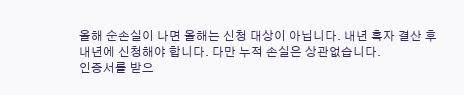올해 순손실이 나면 올해는 신청 대상이 아닙니다. 내년 흑자 결산 후 내년에 신청해야 합니다. 다만 누적 손실은 상관없습니다.
인증서를 받으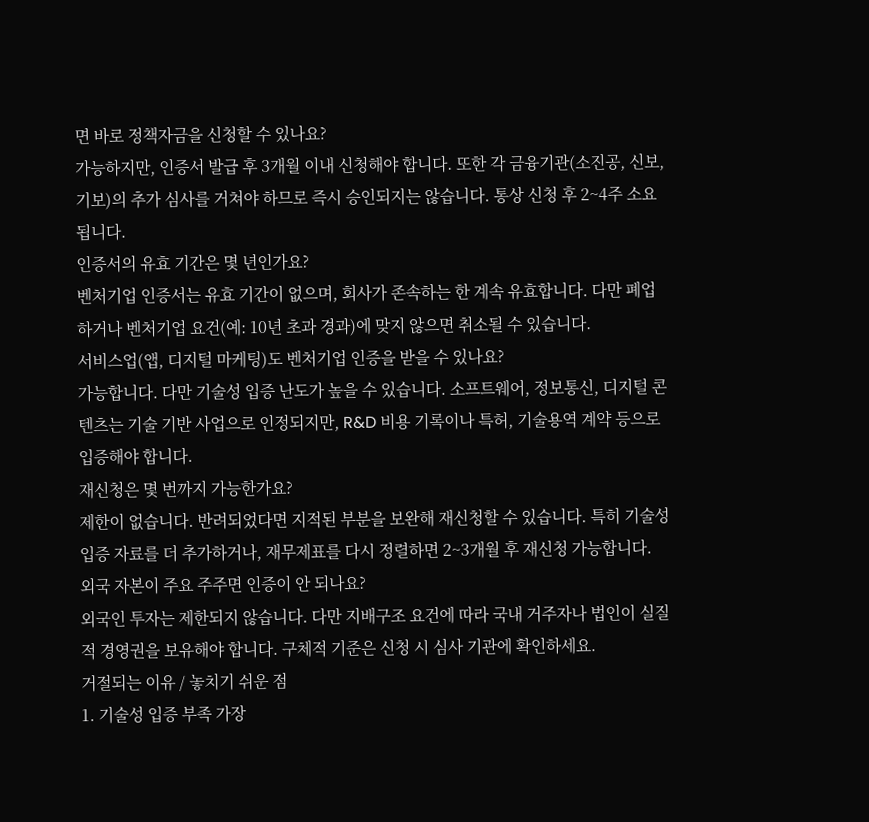면 바로 정책자금을 신청할 수 있나요?
가능하지만, 인증서 발급 후 3개월 이내 신청해야 합니다. 또한 각 금융기관(소진공, 신보, 기보)의 추가 심사를 거쳐야 하므로 즉시 승인되지는 않습니다. 통상 신청 후 2~4주 소요됩니다.
인증서의 유효 기간은 몇 년인가요?
벤처기업 인증서는 유효 기간이 없으며, 회사가 존속하는 한 계속 유효합니다. 다만 폐업하거나 벤처기업 요건(예: 10년 초과 경과)에 맞지 않으면 취소될 수 있습니다.
서비스업(앱, 디지털 마케팅)도 벤처기업 인증을 받을 수 있나요?
가능합니다. 다만 기술성 입증 난도가 높을 수 있습니다. 소프트웨어, 정보통신, 디지털 콘텐츠는 기술 기반 사업으로 인정되지만, R&D 비용 기록이나 특허, 기술용역 계약 등으로 입증해야 합니다.
재신청은 몇 번까지 가능한가요?
제한이 없습니다. 반려되었다면 지적된 부분을 보완해 재신청할 수 있습니다. 특히 기술성 입증 자료를 더 추가하거나, 재무제표를 다시 정렬하면 2~3개월 후 재신청 가능합니다.
외국 자본이 주요 주주면 인증이 안 되나요?
외국인 투자는 제한되지 않습니다. 다만 지배구조 요건에 따라 국내 거주자나 법인이 실질적 경영권을 보유해야 합니다. 구체적 기준은 신청 시 심사 기관에 확인하세요.
거절되는 이유 / 놓치기 쉬운 점
1. 기술성 입증 부족 가장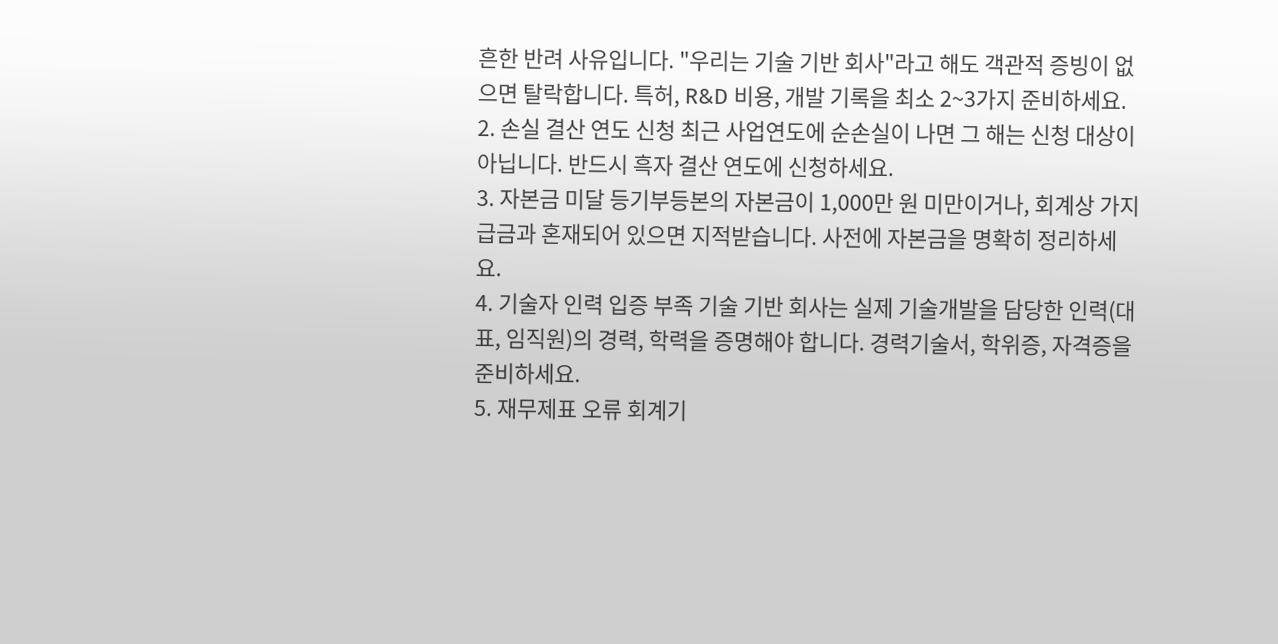흔한 반려 사유입니다. "우리는 기술 기반 회사"라고 해도 객관적 증빙이 없으면 탈락합니다. 특허, R&D 비용, 개발 기록을 최소 2~3가지 준비하세요.
2. 손실 결산 연도 신청 최근 사업연도에 순손실이 나면 그 해는 신청 대상이 아닙니다. 반드시 흑자 결산 연도에 신청하세요.
3. 자본금 미달 등기부등본의 자본금이 1,000만 원 미만이거나, 회계상 가지급금과 혼재되어 있으면 지적받습니다. 사전에 자본금을 명확히 정리하세요.
4. 기술자 인력 입증 부족 기술 기반 회사는 실제 기술개발을 담당한 인력(대표, 임직원)의 경력, 학력을 증명해야 합니다. 경력기술서, 학위증, 자격증을 준비하세요.
5. 재무제표 오류 회계기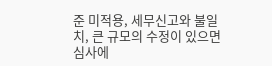준 미적용, 세무신고와 불일치, 큰 규모의 수정이 있으면 심사에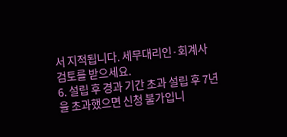서 지적됩니다. 세무대리인·회계사 검토를 받으세요.
6. 설립 후 경과 기간 초과 설립 후 7년을 초과했으면 신청 불가입니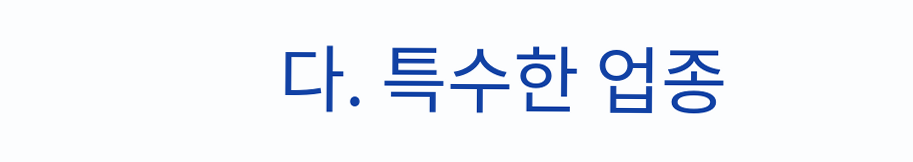다. 특수한 업종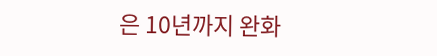은 10년까지 완화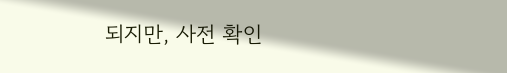되지만, 사전 확인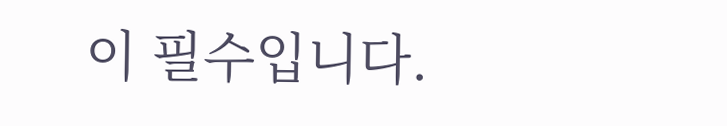이 필수입니다.